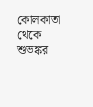কোলকাতা থেকে শুভঙ্কর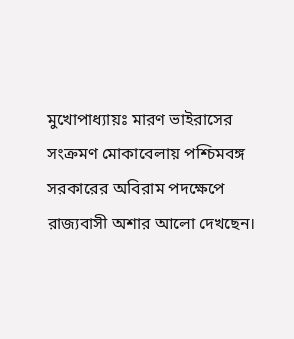মুখোপাধ্যায়ঃ মারণ ভাইরাসের সংক্রমণ মোকাবেলায় পশ্চিমবঙ্গ সরকারের অবিরাম পদক্ষেপে রাজ্যবাসী অশার আলো দেখছেন।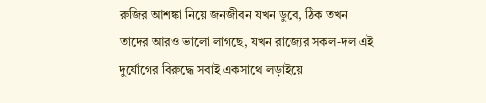রুজির আশঙ্কা নিয়ে জনজীবন যখন ডুবে, ঠিক তখন তাদের আরও ভালো লাগছে, যখন রাজ্যের সকল-দল এই দুর্যোগের বিরুদ্ধে সবাই একসাথে লড়াইয়ে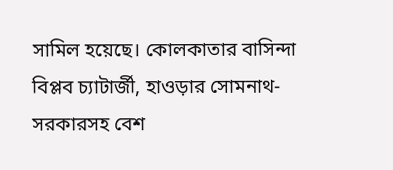সামিল হয়েছে। কোলকাতার বাসিন্দা বিপ্লব চ্যাটার্জী, হাওড়ার সোমনাথ-সরকারসহ বেশ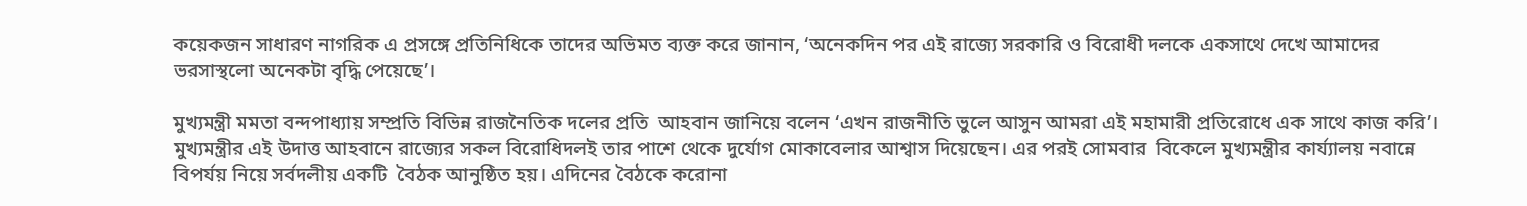কয়েকজন সাধারণ নাগরিক এ প্রসঙ্গে প্রতিনিধিকে তাদের অভিমত ব্যক্ত করে জানান, ‘অনেকদিন পর এই রাজ্যে সরকারি ও বিরোধী দলকে একসাথে দেখে আমাদের ভরসাস্থলো অনেকটা বৃদ্ধি পেয়েছে’।

মুখ্যমন্ত্রী মমতা বন্দপাধ্যায় সম্প্রতি বিভিন্ন রাজনৈতিক দলের প্রতি  আহবান জানিয়ে বলেন ‘এখন রাজনীতি ভুলে আসুন আমরা এই মহামারী প্রতিরোধে এক সাথে কাজ করি’। মুখ্যমন্ত্রীর এই উদাত্ত আহবানে রাজ্যের সকল বিরোধিদলই তার পাশে থেকে দুর্যোগ মোকাবেলার আশ্বাস দিয়েছেন। এর পরই সোমবার  বিকেলে মুখ্যমন্ত্রীর কার্য্যালয় নবান্নে বিপর্যয় নিয়ে সর্বদলীয় একটি  বৈঠক আনুষ্ঠিত হয়। এদিনের বৈঠকে করোনা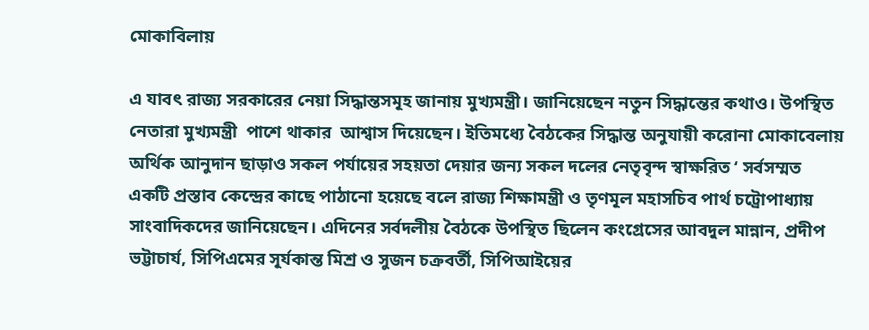মোকাবিলায়

এ যাবৎ রাজ্য সরকারের নেয়া সিদ্ধান্তসমূহ জানায় মুখ্যমন্ত্রী। জানিয়েছেন নতুন সিদ্ধান্তের কথাও। উপস্থিত নেতারা মুখ্যমন্ত্রী  পাশে থাকার  আশ্বাস দিয়েছেন। ইতিমধ্যে বৈঠকের সিদ্ধান্ত অনুযায়ী করোনা মোকাবেলায়  অর্থিক আনুদান ছাড়াও সকল পর্যায়ের সহয়তা দেয়ার জন্য সকল দলের নেতৃবৃন্দ স্বাক্ষরিত ‘ সর্বসম্মত  একটি প্রস্তাব কেন্দ্রের কাছে পাঠানো হয়েছে বলে রাজ্য শিক্ষামন্ত্রী ও তৃণমূল মহাসচিব পার্থ চট্রোপাধ্যায় সাংবাদিকদের জানিয়েছেন। এদিনের সর্বদলীয় বৈঠকে উপস্থিত ছিলেন কংগ্রেসের আবদুল মান্নান, প্রদীপ ভট্টাচার্য, সিপিএমের সূর্যকান্ত মিশ্র ও সুজন চক্রবর্তী, সিপিআইয়ের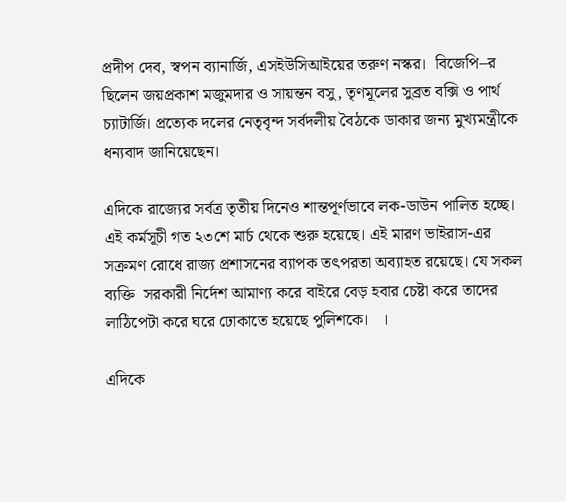প্রদীপ দেব, স্বপন ব্যানার্জি, এসইউসিআইয়ের তরুণ নস্কর।  বিজেপি–র ছিলেন জয়প্রকাশ মজুমদার ও সায়ন্তন বসু, তৃণমূলের সুব্রত বক্সি ও পার্থ চ্যাটার্জি। প্রত্যেক দলের নেতৃবৃন্দ সর্বদলীয় বৈঠকে ডাকার জন্য মুখ্যমন্ত্রীকে ধন্যবাদ জানিয়েছেন।

এদিকে রাজ্যের সর্বত্র তৃতীয় দিনেও শান্তপূর্ণভাবে লক-ডাউন পালিত হচ্ছে। এই কর্মসূচী গত ২৩শে মার্চ থেকে শুরু হয়েছে। এই মারণ ভাইরাস-এর সক্রমণ রোধে রাজ্য প্রশাসনের ব্যাপক তৎপরতা অব্যাহত রয়েছে। যে সকল ব্যক্তি  সরকারী নির্দেশ আমাণ্য করে বাইরে বেড় হবার চেষ্টা করে তাদের  লাঠিপেটা করে ঘরে ঢোকাতে হয়েছে পুলিশকে।   ।

এদিকে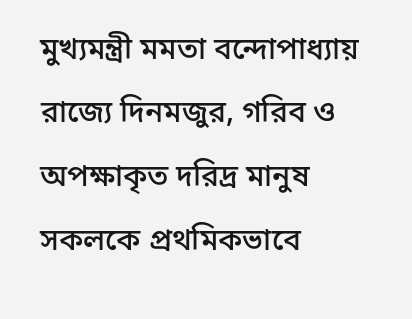মুখ্যমন্ত্রী মমতা বন্দোপাধ্যায় রাজ্যে দিনমজুর, গরিব ও অপক্ষাকৃত দরিদ্র মানুষ সকলকে প্রথমিকভাবে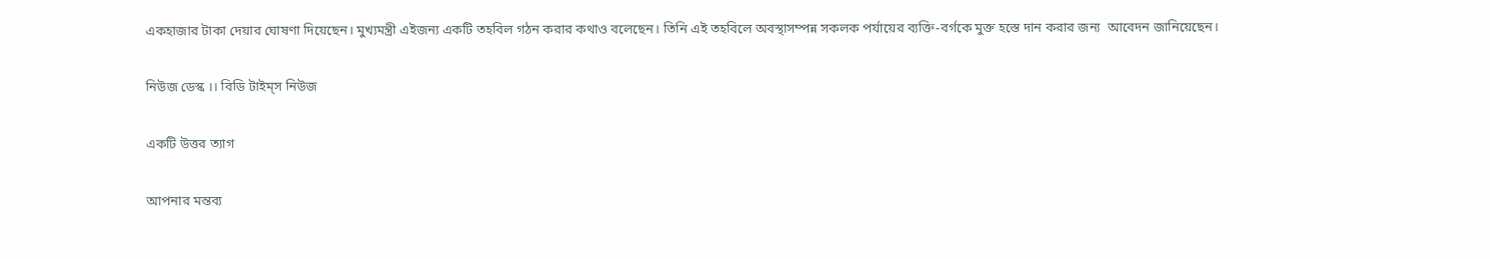একহাজার টাকা দেয়ার ঘোষণা দিয়েছেন। মুখ্যমন্ত্রী এইজন্য একটি তহবিল গঠন করার কথাও বলেছেন। তিনি এই তহবিলে অবস্থাসম্পন্ন সকলক পর্যায়ের ব্যক্তি-বর্গকে মুক্ত হস্তে দান করার জন্য  আবেদন জানিয়েছেন।

নিউজ ডেস্ক ।। বিডি টাইম্‌স নিউজ

একটি উত্তর ত্যাগ

আপনার মন্তব্য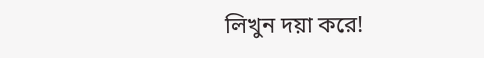লিখুন দয়া করে!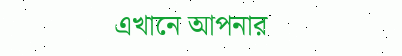এখানে আপনার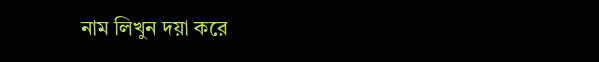নাম লিখুন দয়া করে